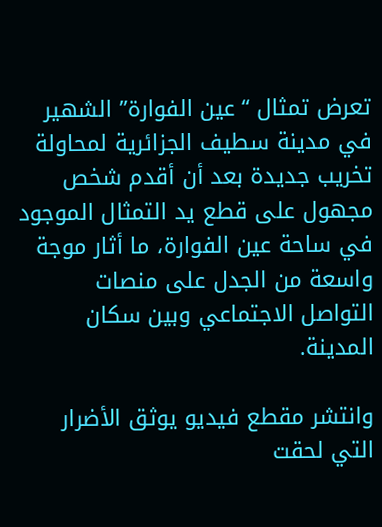تعرض تمثال “عين الفوارة” الشهير في مدينة سطيف الجزائرية لمحاولة تخريب جديدة بعد أن أقدم شخص مجهول على قطع يد التمثال الموجود في ساحة عين الفوارة، ما أثار موجة واسعة من الجدل على منصات التواصل الاجتماعي وبين سكان المدينة.

وانتشر مقطع فيديو يوثق الأضرار التي لحقت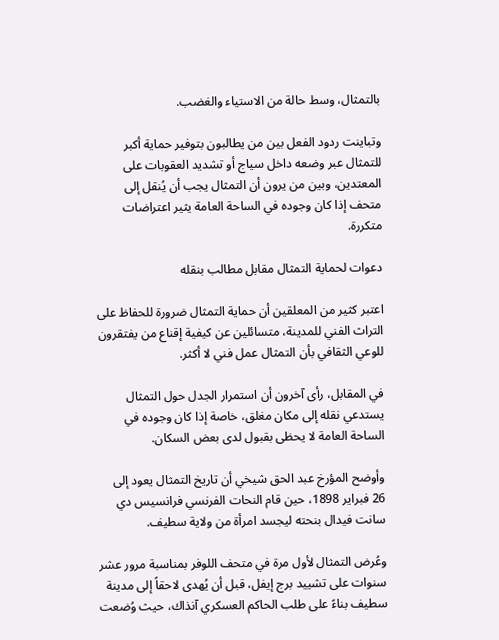بالتمثال، وسط حالة من الاستياء والغضب.

وتباينت ردود الفعل بين من يطالبون بتوفير حماية أكبر للتمثال عبر وضعه داخل سياج أو تشديد العقوبات على المعتدين، وبين من يرون أن التمثال يجب أن يُنقل إلى متحف إذا كان وجوده في الساحة العامة يثير اعتراضات متكررة.

دعوات لحماية التمثال مقابل مطالب بنقله

اعتبر كثير من المعلقين أن حماية التمثال ضرورة للحفاظ على التراث الفني للمدينة، متسائلين عن كيفية إقناع من يفتقرون للوعي الثقافي بأن التمثال عمل فني لا أكثر.

في المقابل، رأى آخرون أن استمرار الجدل حول التمثال يستدعي نقله إلى مكان مغلق، خاصة إذا كان وجوده في الساحة العامة لا يحظى بقبول لدى بعض السكان.

وأوضح المؤرخ عبد الحق شيخي أن تاريخ التمثال يعود إلى 26 فبراير 1898، حين قام النحات الفرنسي فرانسيس دي سانت فيدال بنحته ليجسد امرأة من ولاية سطيف.

وعُرض التمثال لأول مرة في متحف اللوفر بمناسبة مرور عشر سنوات على تشييد برج إيفل، قبل أن يُهدى لاحقاً إلى مدينة سطيف بناءً على طلب الحاكم العسكري آنذاك، حيث وُضعت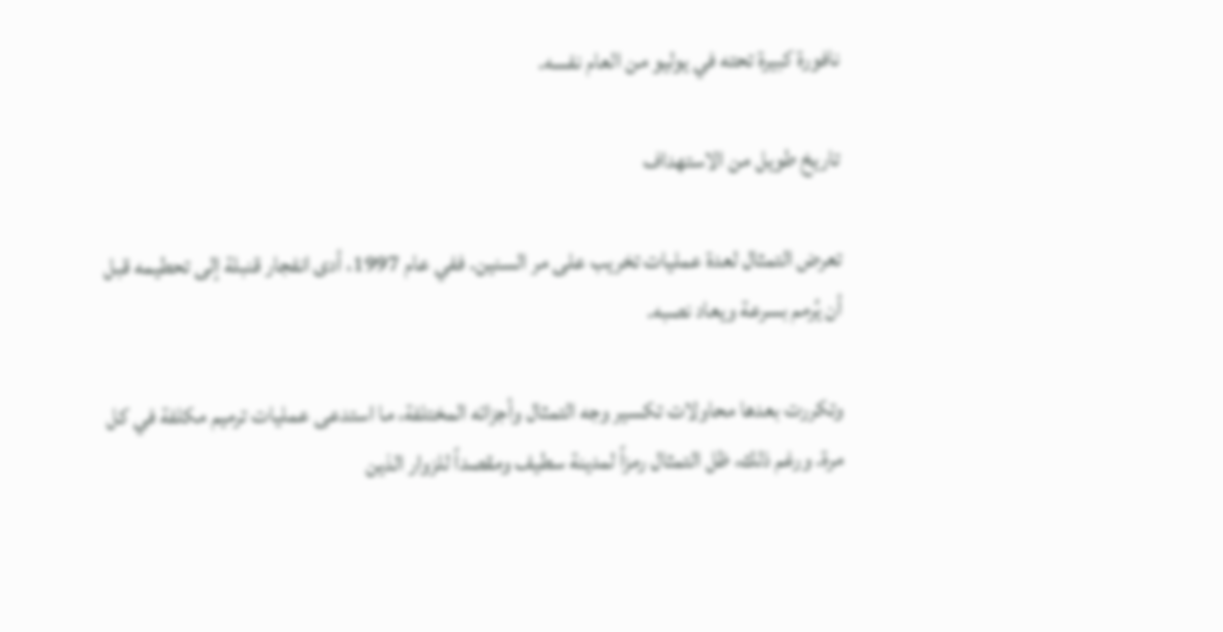نافورة كبيرة تحته في يوليو من العام نفسه.

تاريخ طويل من الاستهداف

تعرض التمثال لعدة عمليات تخريب على مر السنين. ففي عام 1997، أدى انفجار قنبلة إلى تحطيمه قبل أن يُرمم بسرعة ويعاد نصبه.

وتكررت بعدها محاولات تكسير وجه التمثال وأجزائه المختلفة، ما استدعى عمليات ترميم مكلفة في كل مرة. ورغم ذلك، ظل التمثال رمزاً لمدينة سطيف ومقصداً للزوار الذين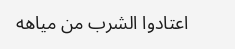اعتادوا الشرب من مياهه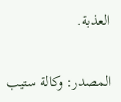العذبة.

المصدر: وكالة ستيب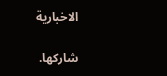الاخبارية

شاركها.